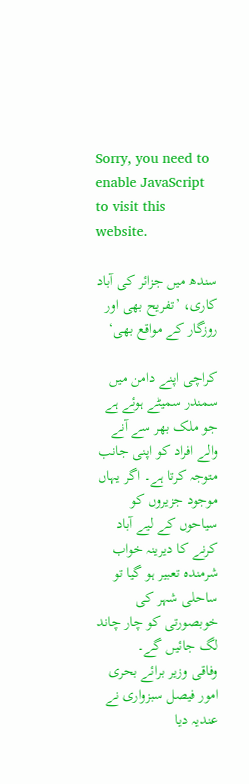Sorry, you need to enable JavaScript to visit this website.

سندھ میں جزائر کی آباد کاری، ’تفریح بھی اور روزگار کے مواقع بھی‘

کراچی اپنے دامن میں سمندر سمیٹے ہوئے ہے جو ملک بھر سے آنے والے افراد کو اپنی جانب متوجہ کرتا ہے۔ اگر یہاں موجود جزیروں کو سیاحوں کے لیے آباد کرنے کا دیرینہ خواب شرمندہ تعبیر ہو گیا تو ساحلی شہر کی خوبصورتی کو چار چاند لگ جائیں گے۔
وفاقی وزیر برائے بحری امور فیصل سبزواری نے عندیہ دیا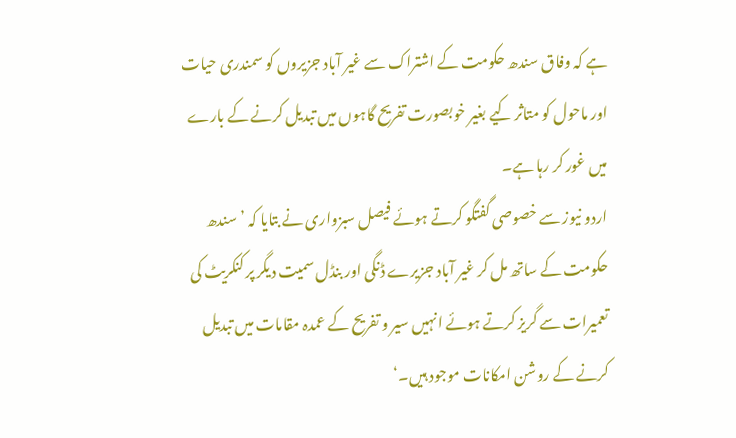ہے کہ وفاق سندھ حکومت کے اشتراک سے غیر آباد جزیروں کو سمندری حیات اور ماحول کو متاثر کیے بغیر خوبصورت تفریح گاہوں میں تبدیل کرنے کے بارے میں غور کر رہا ہے۔
اردو نیوز سے خصوصی گفتگو کرتے ہوئے فیصل سبزواری نے بتایا کہ ’سندھ حکومت کے ساتھ مل کر غیر آباد جزیرے ڈنگی اور بنڈل سمیت دیگر پر کنکریٹ کی تعمیرات سے گریز کرتے ہوئے انہیں سیر و تفریح کے عمدہ مقامات میں تبدیل کرنے کے روشن امکانات موجود ہیں۔‘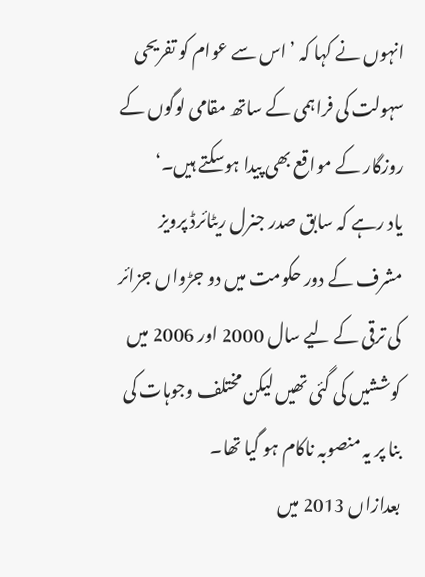انہوں نے کہا کہ ’اس سے عوام کو تفریحی سہولت کی فراہمی کے ساتھ مقامی لوگوں کے روزگار کے مواقع بھی پیدا ہوسکتے ہیں۔‘
یاد رہے کہ سابق صدر جنرل ریٹائرڈ پرویز مشرف کے دور حکومت میں دو جڑواں جزائر کی ترقی کے لیے سال 2000 اور 2006 میں کوششیں کی گئی تھیں لیکن مختلف وجوہات کی بنا پر یہ منصوبہ ناکام ہو گیا تھا۔
بعدازاں 2013 میں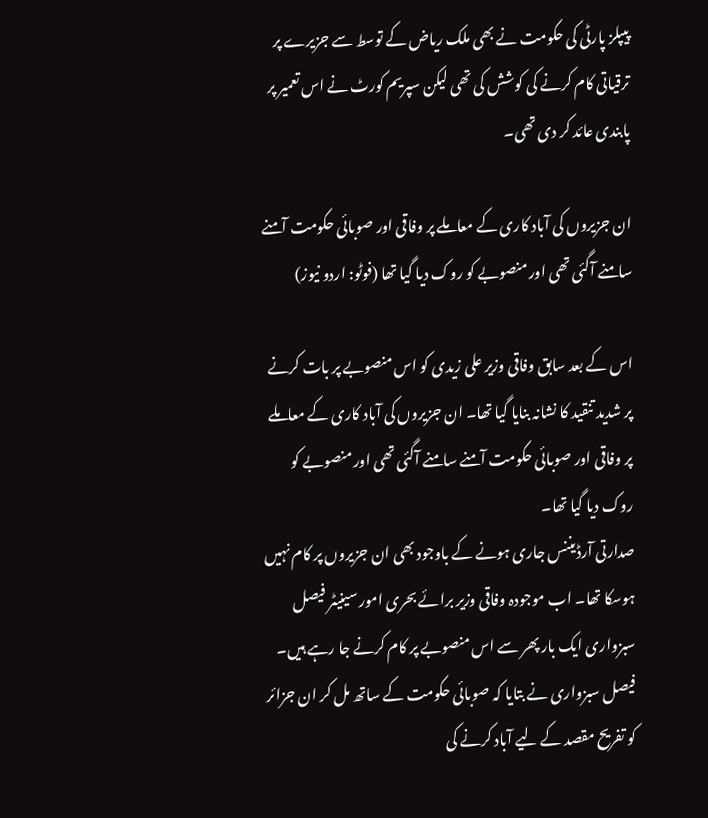پیپلز پارٹی کی حکومت نے بھی ملک ریاض کے توسط سے جزیرے پر ترقیاتی کام کرنے کی کوشش کی تھی لیکن سپریم کورٹ نے اس تعمیر پر پابندی عائد کر دی تھی۔

ان جزیروں کی آباد کاری کے معاملے پر وفاقی اور صوبائی حکومت آمنے سامنے آگئی تھی اور منصوبے کو روک دیا گیا تھا (فوٹو: اردو نیوز)

اس کے بعد سابق وفاقی وزیر علی زیدی کو اس منصوبے پر بات کرنے پر شدید تنقید کا نشانہ بنایا گیا تھا۔ ان جزیروں کی آباد کاری کے معاملے پر وفاقی اور صوبائی حکومت آمنے سامنے آگئی تھی اور منصوبے کو روک دیا گیا تھا۔
صدارتی آرڈیننس جاری ہونے کے باوجود بھی ان جزیروں پر کام نہیں ہوسکا تھا۔ اب موجودہ وفاقی وزیر برائے بحری امور سینیٹر فیصل سبزواری ایک بار پھر سے اس منصوبے پر کام کرنے جا رہے ہیں۔
فیصل سبزواری نے بتایا کہ صوبائی حکومت کے ساتھ مل کر ان جزائر کو تفریح مقصد کے لیے آباد کرنے کی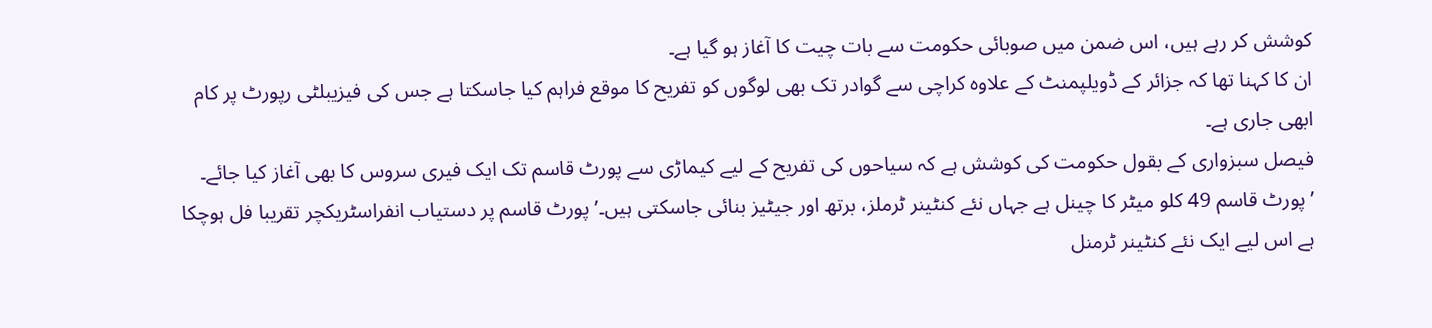کوشش کر رہے ہیں، اس ضمن میں صوبائی حکومت سے بات چیت کا آغاز ہو گیا ہے۔
ان کا کہنا تھا کہ جزائر کے ڈویلپمنٹ کے علاوہ کراچی سے گوادر تک بھی لوگوں کو تفریح کا موقع فراہم کیا جاسکتا ہے جس کی فیزیبلٹی رپورٹ پر کام ابھی جاری ہے۔
فیصل سبزواری کے بقول حکومت کی کوشش ہے کہ سیاحوں کی تفریح کے لیے کیماڑی سے پورٹ قاسم تک ایک فیری سروس کا بھی آغاز کیا جائے۔
’پورٹ قاسم 49 کلو میٹر کا چینل ہے جہاں نئے کنٹینر ٹرملز، برتھ اور جیٹیز بنائی جاسکتی ہیں۔’پورٹ قاسم پر دستیاب انفراسٹریکچر تقریبا فل ہوچکا ہے اس لیے ایک نئے کنٹینر ٹرمنل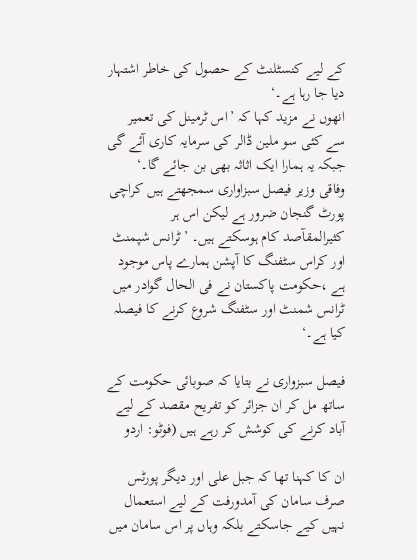کے لیے کنسٹلنٹ کے حصول کی خاطر اشتہار دیا جا رہا ہے۔‘
انھوں نے مزید کہا کہ ’اس ٹرمینل کی تعمیر سے کئی سو ملین ڈالر کی سرمایہ کاری آئے گی جبکہ یہ ہمارا ایک اثاثہ بھی بن جائے گا۔‘
وفاقی وزیر فیصل سبزاواری سمجھتے ہیں کراچی پورٹ گنجان ضرور ہے لیکن اس ہر کثیرالمقآصد کام ہوسکتے ہیں۔ ’ٹرانس شپمنٹ اور کراس سٹفنگ کا آپشن ہمارے پاس موجود ہے ،حکومت پاکستان نے فی الحال گوادر میں ٹرانس شمنٹ اور سٹفنگ شروع کرنے کا فیصلہ کیا ہے۔‘

فیصل سبزواری نے بتایا کہ صوبائی حکومت کے ساتھ مل کر ان جزائر کو تفریح مقصد کے لیے آباد کرنے کی کوشش کر رہے ہیں (فوٹو: اردو

ان کا کہنا تھا کہ جبل علی اور دیگر پورٹس صرف سامان کی آمدورفت کے لیے استعمال نہیں کیے جاسکتے بلکہ وہاں پر اس سامان میں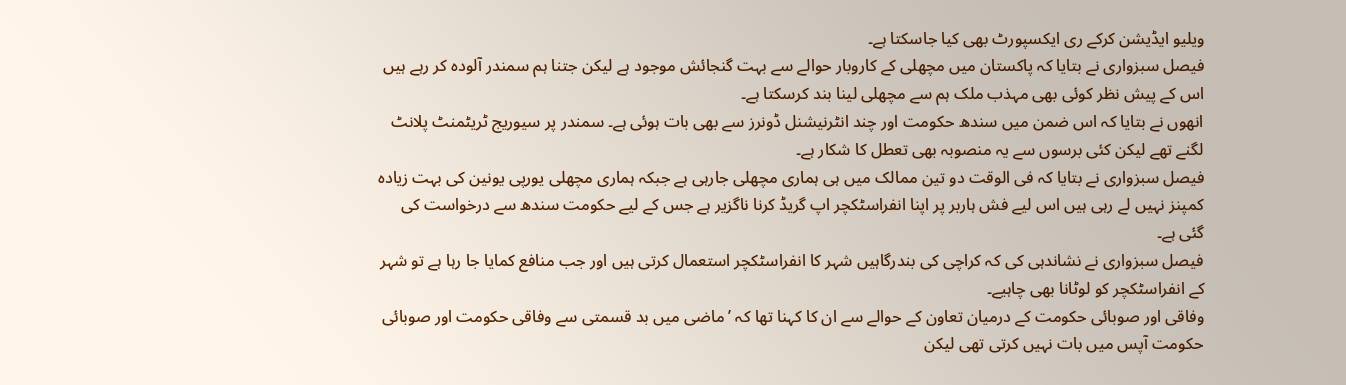ویلیو ایڈیشن کرکے ری ایکسپورٹ بھی کیا جاسکتا ہے۔
فیصل سبزواری نے بتایا کہ پاکستان میں مچھلی کے کاروبار حوالے سے بہت گنجائش موجود ہے لیکن جتنا ہم سمندر آلودہ کر رہے ہیں اس کے پیش نظر کوئی بھی مہذب ملک ہم سے مچھلی لینا بند کرسکتا ہے۔
انھوں نے بتایا کہ اس ضمن میں سندھ حکومت اور چند انٹرنیشنل ڈونرز سے بھی بات ہوئی ہے۔ سمندر پر سیوریج ٹریٹمنٹ پلانٹ لگنے تھے لیکن کئی برسوں سے یہ منصوبہ بھی تعطل کا شکار ہے۔
فیصل سبزواری نے بتایا کہ فی الوقت دو تین ممالک میں ہی ہماری مچھلی جارہی ہے جبکہ ہماری مچھلی یورپی یونین کی بہت زیادہ کمپنز نہیں لے رہی ہیں اس لیے فش ہاربر پر اپنا انفراسٹکچر اپ گریڈ کرنا ناگزیر ہے جس کے لیے حکومت سندھ سے درخواست کی گئی ہے۔
فیصل سبزواری نے نشاندہی کی کہ کراچی کی بندرگاہیں شہر کا انفراسٹکچر استعمال کرتی ہیں اور جب منافع کمایا جا رہا ہے تو شہر کے انفراسٹکچر کو لوٹانا بھی چاہیے۔
وفاقی اور صوبائی حکومت کے درمیان تعاون کے حوالے سے ان کا کہنا تھا کہ ’ماضی میں بد قسمتی سے وفاقی حکومت اور صوبائی حکومت آپس میں بات نہیں کرتی تھی لیکن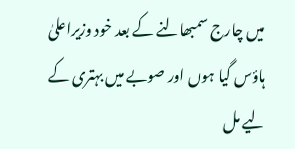میں چارج سمبھالنے کے بعد خود وزیراعلیٰ ہاؤس گیا ہوں اور صوبے میں بہتری کے لیے مل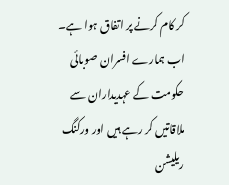کر کام کرنے پر اتفاق ہوا ہے۔ اب ہمارے افسران صوبائی حکومت کے عہدیداران سے ملاقاتیں کر رہے ہیں اور ورکنگ ریلیشن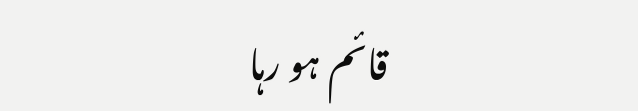قائم ہو رہا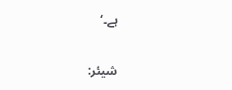ہے۔‘

شیئر: